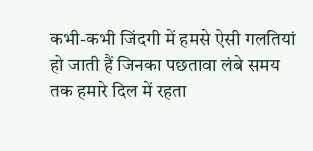कभी-कभी जिंदगी में हमसे ऐसी गलतियां हो जाती हैं जिनका पछतावा लंबे समय तक हमारे दिल में रहता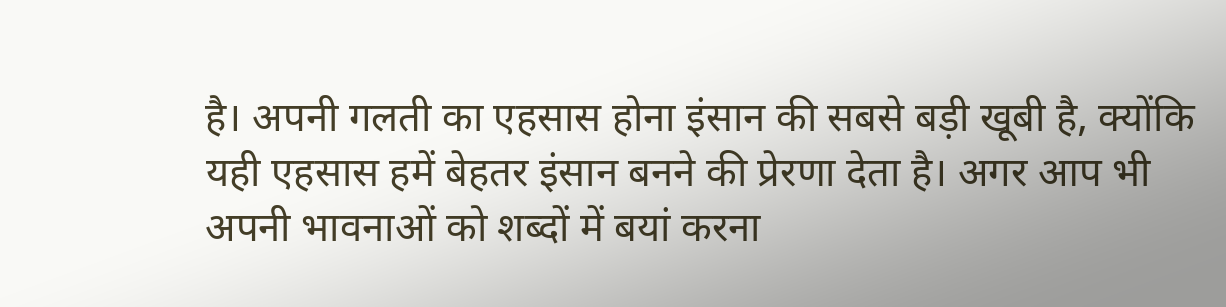है। अपनी गलती का एहसास होना इंसान की सबसे बड़ी खूबी है, क्योंकि यही एहसास हमें बेहतर इंसान बनने की प्रेरणा देता है। अगर आप भी अपनी भावनाओं को शब्दों में बयां करना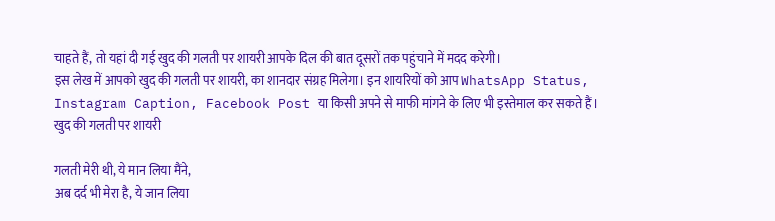चाहते हैं, तो यहां दी गई खुद की गलती पर शायरी आपके दिल की बात दूसरों तक पहुंचाने में मदद करेगी।
इस लेख में आपको खुद की गलती पर शायरी, का शानदार संग्रह मिलेगा। इन शायरियों को आप WhatsApp Status, Instagram Caption, Facebook Post या किसी अपने से माफी मांगने के लिए भी इस्तेमाल कर सकते हैं।
खुद की गलती पर शायरी

गलती मेरी थी, ये मान लिया मैंने,
अब दर्द भी मेरा है, ये जान लिया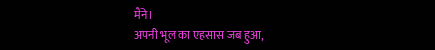मैंने।
अपनी भूल का एहसास जब हुआ,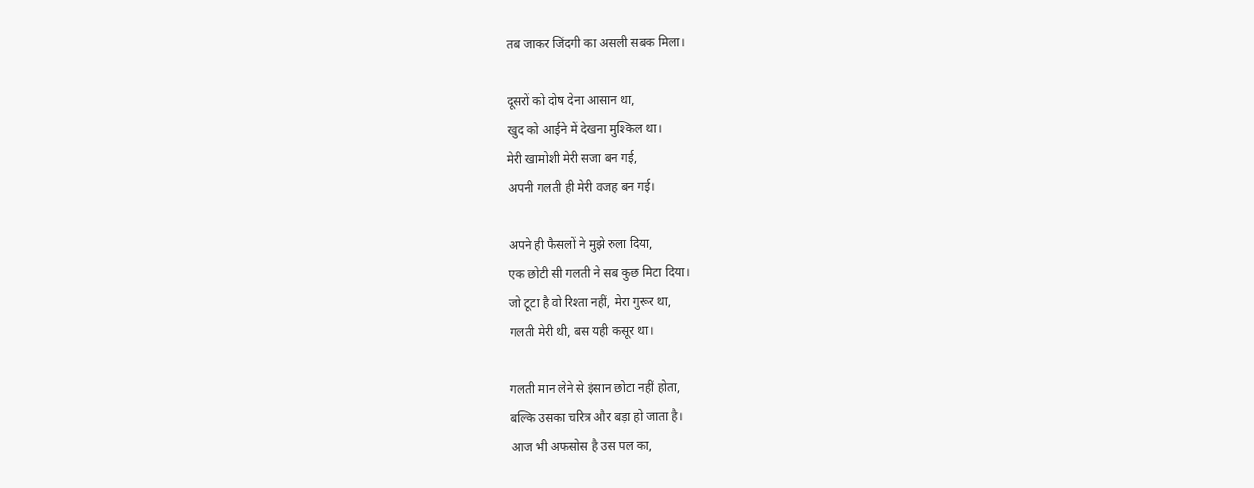तब जाकर जिंदगी का असली सबक मिला।

दूसरों को दोष देना आसान था,
खुद को आईने में देखना मुश्किल था।
मेरी खामोशी मेरी सजा बन गई,
अपनी गलती ही मेरी वजह बन गई।

अपने ही फैसलों ने मुझे रुला दिया,
एक छोटी सी गलती ने सब कुछ मिटा दिया।
जो टूटा है वो रिश्ता नहीं, मेरा गुरूर था,
गलती मेरी थी, बस यही कसूर था।

गलती मान लेने से इंसान छोटा नहीं होता,
बल्कि उसका चरित्र और बड़ा हो जाता है।
आज भी अफसोस है उस पल का,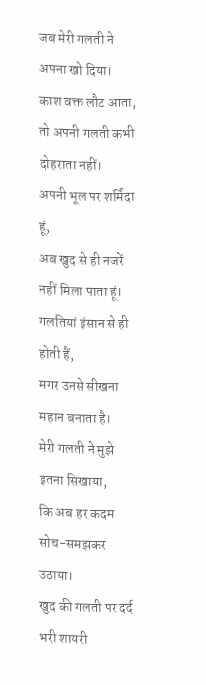जब मेरी गलती ने अपना खो दिया।
काश वक्त लौट आता,
तो अपनी गलती कभी दोहराता नहीं।
अपनी भूल पर शर्मिंदा हूं,
अब खुद से ही नजरें नहीं मिला पाता हूं।
गलतियां इंसान से ही होती हैं,
मगर उनसे सीखना महान बनाता है।
मेरी गलती ने मुझे इतना सिखाया,
कि अब हर कदम सोच-समझकर उठाया।
खुद की गलती पर दर्द भरी शायरी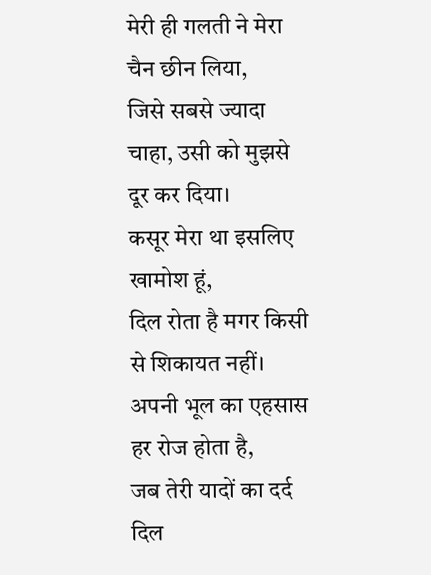मेरी ही गलती ने मेरा चैन छीन लिया,
जिसे सबसे ज्यादा चाहा, उसी को मुझसे दूर कर दिया।
कसूर मेरा था इसलिए खामोश हूं,
दिल रोता है मगर किसी से शिकायत नहीं।
अपनी भूल का एहसास हर रोज होता है,
जब तेरी यादों का दर्द दिल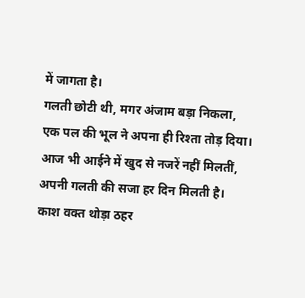में जागता है।
गलती छोटी थी, मगर अंजाम बड़ा निकला,
एक पल की भूल ने अपना ही रिश्ता तोड़ दिया।
आज भी आईने में खुद से नजरें नहीं मिलतीं,
अपनी गलती की सजा हर दिन मिलती है।
काश वक्त थोड़ा ठहर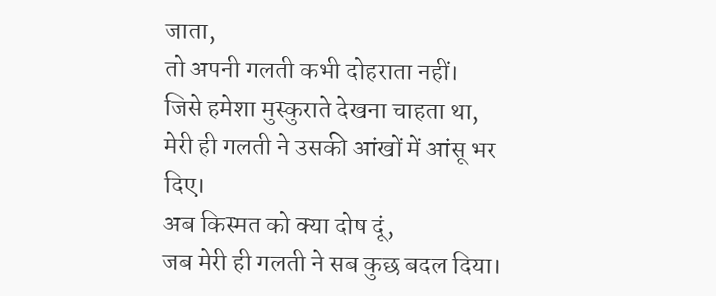जाता,
तो अपनी गलती कभी दोहराता नहीं।
जिसे हमेशा मुस्कुराते देखना चाहता था,
मेरी ही गलती ने उसकी आंखों में आंसू भर दिए।
अब किस्मत को क्या दोष दूं,
जब मेरी ही गलती ने सब कुछ बदल दिया।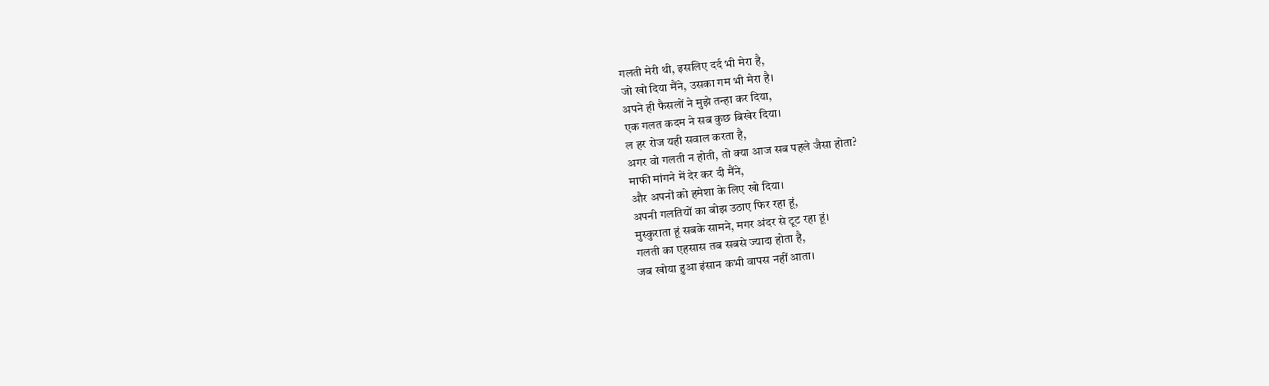गलती मेरी थी, इसलिए दर्द भी मेरा है,
जो खो दिया मैंने, उसका गम भी मेरा है।
अपने ही फैसलों ने मुझे तन्हा कर दिया,
एक गलत कदम ने सब कुछ बिखेर दिया।
ल हर रोज यही सवाल करता है,
अगर वो गलती न होती, तो क्या आज सब पहले जैसा होता?
माफी मांगने में देर कर दी मैंने,
और अपनों को हमेशा के लिए खो दिया।
अपनी गलतियों का बोझ उठाए फिर रहा हूं,
मुस्कुराता हूं सबके सामने, मगर अंदर से टूट रहा हूं।
गलती का एहसास तब सबसे ज्यादा होता है,
जब खोया हुआ इंसान कभी वापस नहीं आता।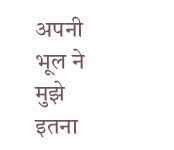अपनी भूल ने मुझे इतना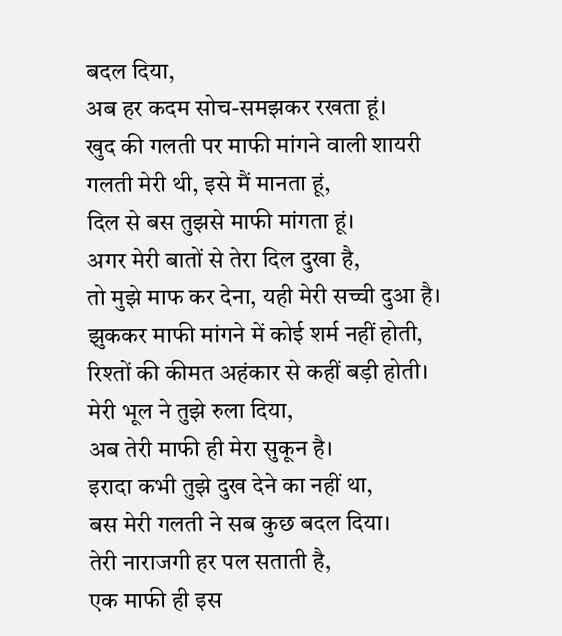बदल दिया,
अब हर कदम सोच-समझकर रखता हूं।
खुद की गलती पर माफी मांगने वाली शायरी
गलती मेरी थी, इसे मैं मानता हूं,
दिल से बस तुझसे माफी मांगता हूं।
अगर मेरी बातों से तेरा दिल दुखा है,
तो मुझे माफ कर देना, यही मेरी सच्ची दुआ है।
झुककर माफी मांगने में कोई शर्म नहीं होती,
रिश्तों की कीमत अहंकार से कहीं बड़ी होती।
मेरी भूल ने तुझे रुला दिया,
अब तेरी माफी ही मेरा सुकून है।
इरादा कभी तुझे दुख देने का नहीं था,
बस मेरी गलती ने सब कुछ बदल दिया।
तेरी नाराजगी हर पल सताती है,
एक माफी ही इस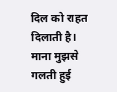दिल को राहत दिलाती है।
माना मुझसे गलती हुई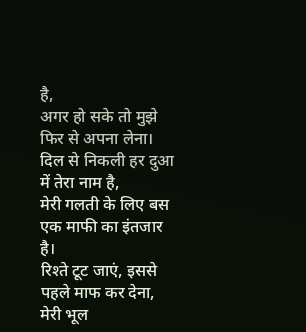है,
अगर हो सके तो मुझे फिर से अपना लेना।
दिल से निकली हर दुआ में तेरा नाम है,
मेरी गलती के लिए बस एक माफी का इंतजार है।
रिश्ते टूट जाएं, इससे पहले माफ कर देना,
मेरी भूल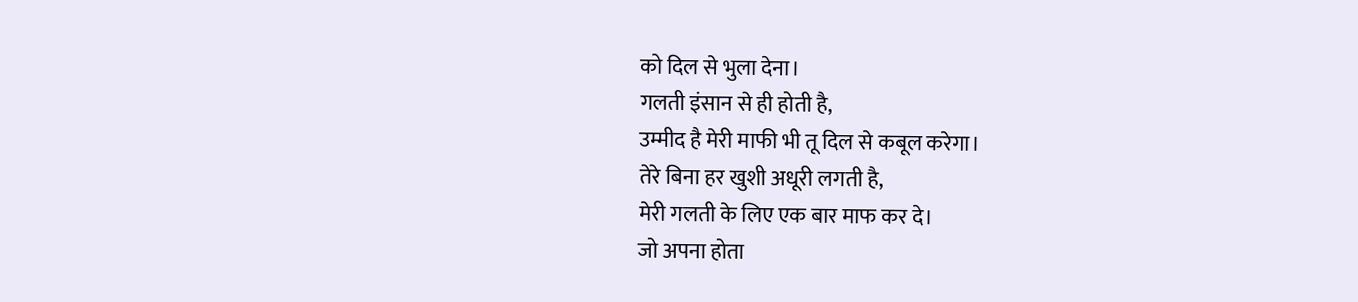को दिल से भुला देना।
गलती इंसान से ही होती है,
उम्मीद है मेरी माफी भी तू दिल से कबूल करेगा।
तेरे बिना हर खुशी अधूरी लगती है,
मेरी गलती के लिए एक बार माफ कर दे।
जो अपना होता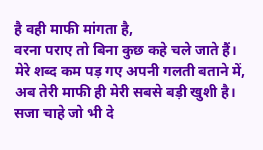है वही माफी मांगता है,
वरना पराए तो बिना कुछ कहे चले जाते हैं।
मेरे शब्द कम पड़ गए अपनी गलती बताने में,
अब तेरी माफी ही मेरी सबसे बड़ी खुशी है।
सजा चाहे जो भी दे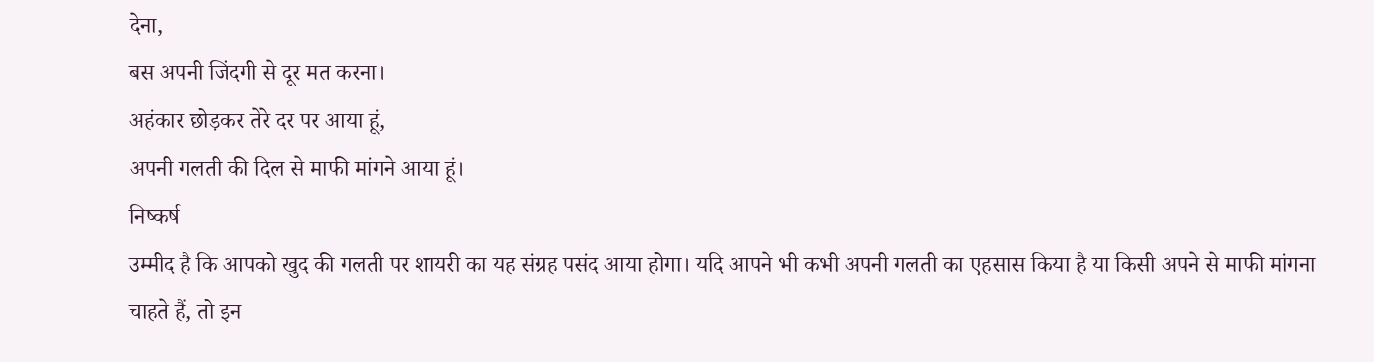देना,
बस अपनी जिंदगी से दूर मत करना।
अहंकार छोड़कर तेरे दर पर आया हूं,
अपनी गलती की दिल से माफी मांगने आया हूं।
निष्कर्ष
उम्मीद है कि आपको खुद की गलती पर शायरी का यह संग्रह पसंद आया होगा। यदि आपने भी कभी अपनी गलती का एहसास किया है या किसी अपने से माफी मांगना चाहते हैं, तो इन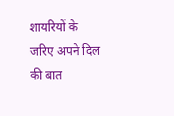शायरियों के जरिए अपने दिल की बात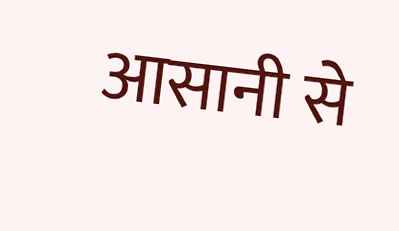आसानी से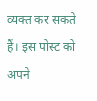व्यक्त कर सकते हैं। इस पोस्ट को अपने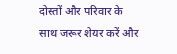दोस्तों और परिवार के साथ जरूर शेयर करें और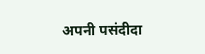अपनी पसंदीदा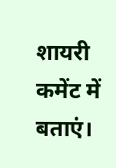शायरी कमेंट में बताएं।